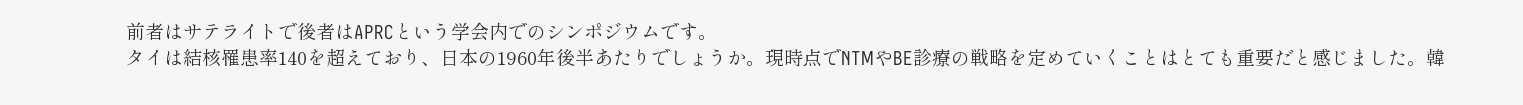前者はサテライトで後者はAPRCという学会内でのシンポジウムです。
タイは結核罹患率140を超えており、日本の1960年後半あたりでしょうか。現時点でNTMやBE診療の戦略を定めていくことはとても重要だと感じました。韓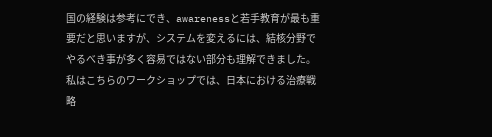国の経験は参考にでき、awarenessと若手教育が最も重要だと思いますが、システムを変えるには、結核分野でやるべき事が多く容易ではない部分も理解できました。
私はこちらのワークショップでは、日本における治療戦略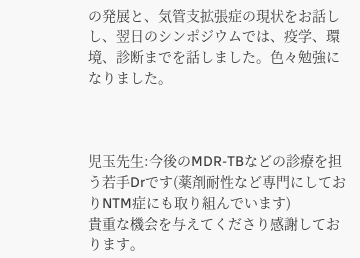の発展と、気管支拡張症の現状をお話しし、翌日のシンポジウムでは、疫学、環境、診断までを話しました。色々勉強になりました。



児玉先生:今後のMDR-TBなどの診療を担う若手Drです(薬剤耐性など専門にしておりNTM症にも取り組んでいます)
貴重な機会を与えてくださり感謝しております。